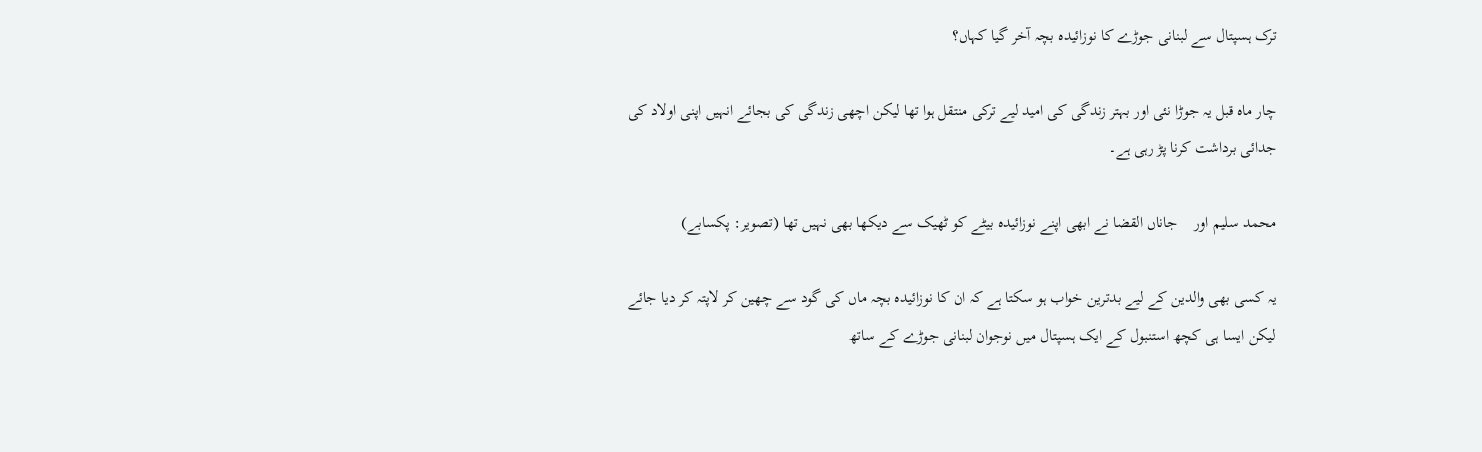ترک ہسپتال سے لبنانی جوڑے کا نوزائیدہ بچہ آخر گیا کہاں؟

چار ماہ قبل یہ جوڑا نئی اور بہتر زندگی کی امید لیے ترکی منتقل ہوا تھا لیکن اچھی زندگی کی بجائے انہیں اپنی اولاد کی جدائی برداشت کرنا پڑ رہی ہے۔

محمد سلیم اور    جاناں القضا نے ابھی اپنے نوزائیدہ بیٹے کو ٹھیک سے دیکھا بھی نہیں تھا (تصویر: پکسابے)

یہ کسی بھی والدین کے لیے بدترین خواب ہو سکتا ہے کہ ان کا نوزائیدہ بچہ ماں کی گود سے چھین کر لاپتہ کر دیا جائے لیکن ایسا ہی کچھ استنبول کے ایک ہسپتال میں نوجوان لبنانی جوڑے کے ساتھ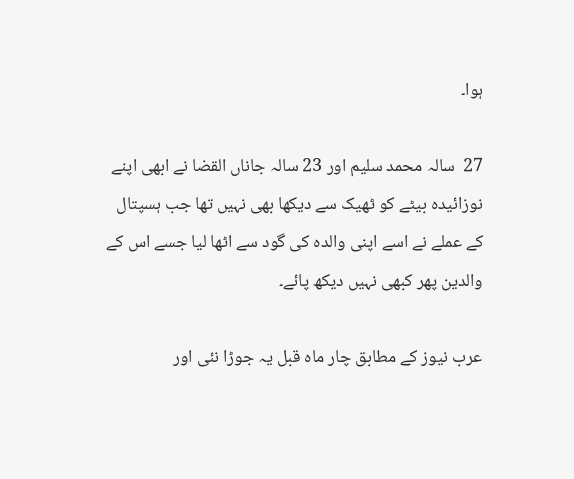ہوا۔

27  سالہ محمد سلیم اور 23 سالہ جاناں القضا نے ابھی اپنے نوزائیدہ بیٹے کو ٹھیک سے دیکھا بھی نہیں تھا جب ہسپتال کے عملے نے اسے اپنی والدہ کی گود سے اٹھا لیا جسے اس کے والدین پھر کبھی نہیں دیکھ پائے۔

عرب نیوز کے مطابق چار ماہ قبل یہ جوڑا نئی اور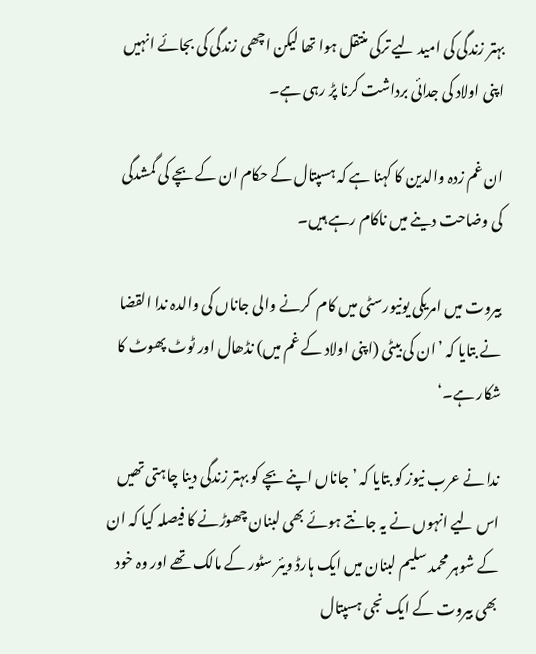بہتر زندگی کی امید لیے ترکی منتقل ہوا تھا لیکن اچھی زندگی کی بجائے انہیں اپنی اولاد کی جدائی برداشت کرنا پڑ رہی ہے۔

ان غم زدہ والدین کا کہنا ہے کہ ہسپتال کے حکام ان کے بچے کی گمشدگی کی وضاحت دینے میں ناکام رہے ہیں۔

بیروت میں امریکی یونیورسٹی میں کام  کرنے والی جاناں کی والدہ ندا القضا نے بتایا کہ ’ان کی بیٹی (اپنی اولاد کے غم میں) نڈھال اور ٹوٹ پھوٹ کا شکار ہے۔‘

ندا نے عرب نیوز کو بتایا کہ ’جاناں اپنے بچے کو بہتر زندگی دینا چاہتی تھیں اس لیے انہوں نے یہ جانتے ہوئے بھی لبنان چھوڑنے کا فیصلہ کیا کہ ان کے شوہر محمد سلیم لبنان میں ایک ہارڈ ویئر سٹور کے مالک تھے اور وہ خود بھی بیروت کے ایک نجی ہسپتال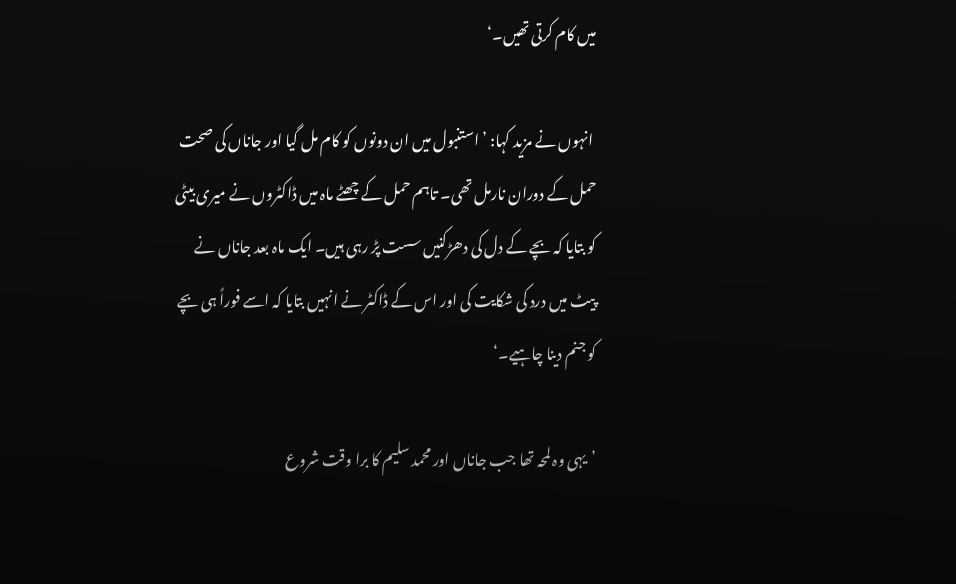میں کام کرتی تھیں۔‘

 انہوں نے مزید کہا: ’استنبول میں ان دونوں کو کام مل گیا اور جاناں کی صحت حمل کے دوران نارمل تھی۔ تاہم حمل کے چھٹے ماہ میں ڈاکٹروں نے میری بیٹی کو بتایا کہ بچے کے دل کی دھڑکنیں سست پڑ رہی ہیں۔ ایک ماہ بعد جاناں نے پیٹ میں درد کی شکایت کی اور اس کے ڈاکٹر نے انہیں بتایا کہ اسے فوراً ہی بچے کو جنم دینا چاہیے۔‘

’یہی وہ لمحہ تھا جب جاناں اور محمد سلیم کا برا وقت شروع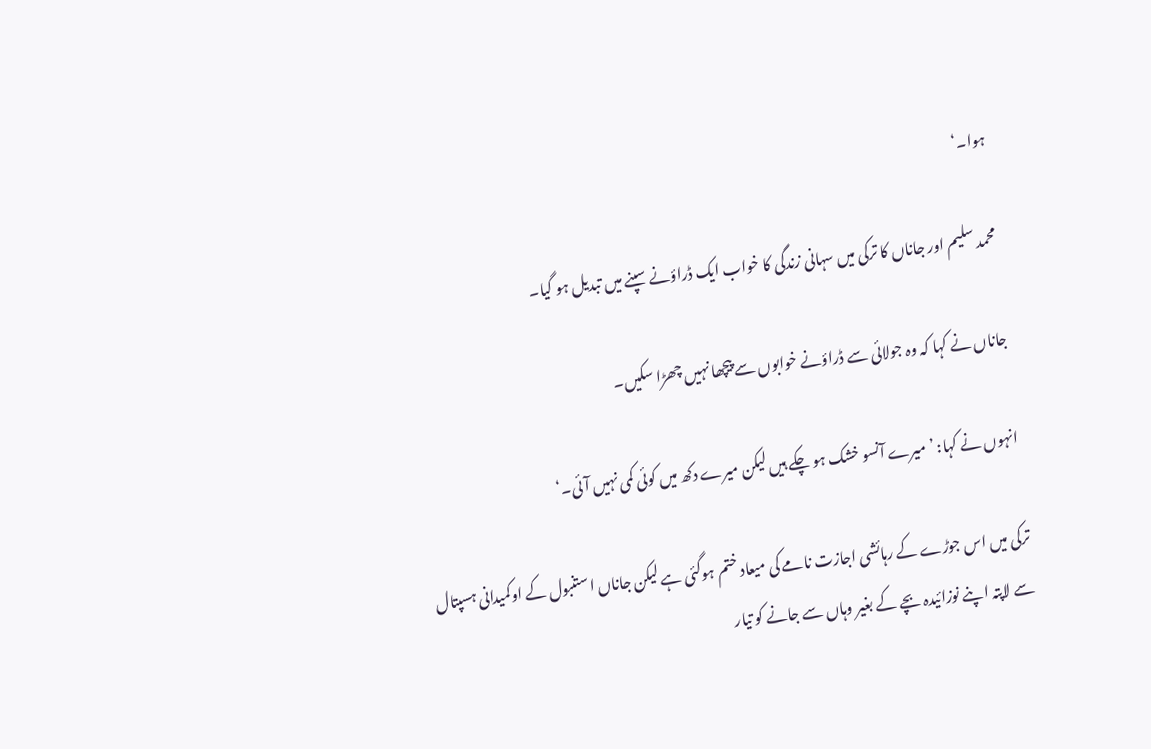ہوا۔‘

محمد سلیم اور جاناں کا ترکی میں سہانی زندگی کا خواب ایک ڈراؤنے سپنے میں تبدیل ہو گیا۔

جاناں نے کہا کہ وہ جولائی سے ڈراؤنے خوابوں سے پیچھا نہیں چھڑا سکیں۔

انہوں نے کہا: ’میرے آنسو خشک ہو چکے ہیں لیکن میرے دکھ میں کوئی کمی نہیں آئی۔‘

ترکی میں اس جوڑے کے رہائشی اجازت نامے کی میعاد ختم ہوگئی ہے لیکن جاناں استنبول کے اوکمیدانی ہسپتال سے لاپتہ اپنے نوزائیدہ بچے کے بغیر وہاں سے جانے کو تیار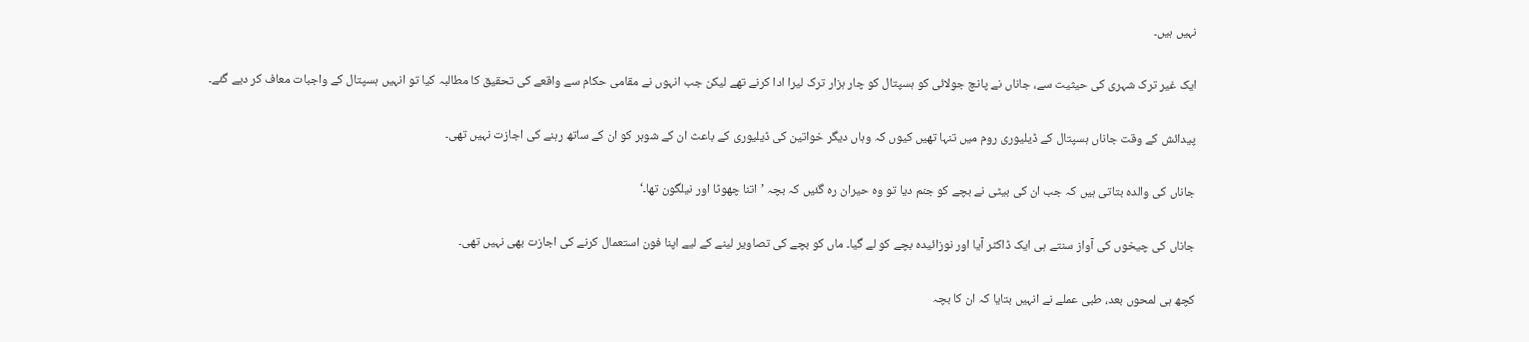نہیں ہیں۔

ایک غیر ترک شہری کی حیثیت سے، جاناں نے پانچ جولائی کو ہسپتال کو چار ہزار ترک لیرا ادا کرنے تھے لیکن جب انہوں نے مقامی حکام سے واقعے کی تحقیق کا مطالبہ کیا تو انہیں ہسپتال کے واجبات معاف کر دیے گئے۔

پیدائش کے وقت جاناں ہسپتال کے ڈیلیوری روم میں تنہا تھیں کیوں کہ وہاں دیگر خواتین کی ڈیلیوری کے باعث ان کے شوہر کو ان کے ساتھ رہنے کی اجازت نہیں تھی۔

جاناں کی والدہ بتاتی ہیں کہ جب ان کی بیٹی نے بچے کو جنم دیا تو وہ حیران رہ گئیں کہ بچہ ’اتنا چھوٹا اور نیلگون تھا۔‘

جاناں کی چیخوں کی آواز سنتے ہی ایک ڈاکٹر آیا اور نوزائیدہ بچے کو لے گیا۔ ماں کو بچے کی تصاویر لینے کے لیے اپنا فون استعمال کرنے کی اجازت بھی نہیں تھی۔

کچھ ہی لمحوں بعد، طبی عملے نے انہیں بتایا کہ ان کا بچہ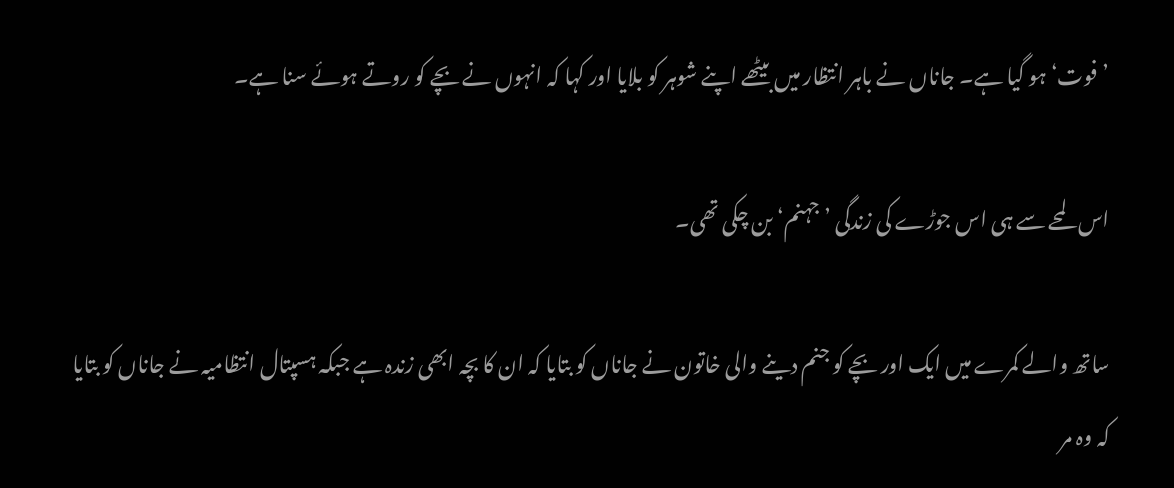’فوت‘ ہو گیا ہے۔ جاناں نے باہر انتظار میں بیٹھے اپنے شوہر کو بلایا اور کہا کہ انہوں نے بچے کو روتے ہوئے سنا ہے۔

اس لمحے سے ہی اس جوڑے کی زندگی ’جہنم‘ بن چکی تھی۔

ساتھ والے کمرے میں ایک اور بچے کو جنم دینے والی خاتون نے جاناں کو بتایا کہ ان کا بچہ ابھی زندہ ہے جبکہ ہسپتال انتظامیہ نے جاناں کو بتایا کہ وہ مر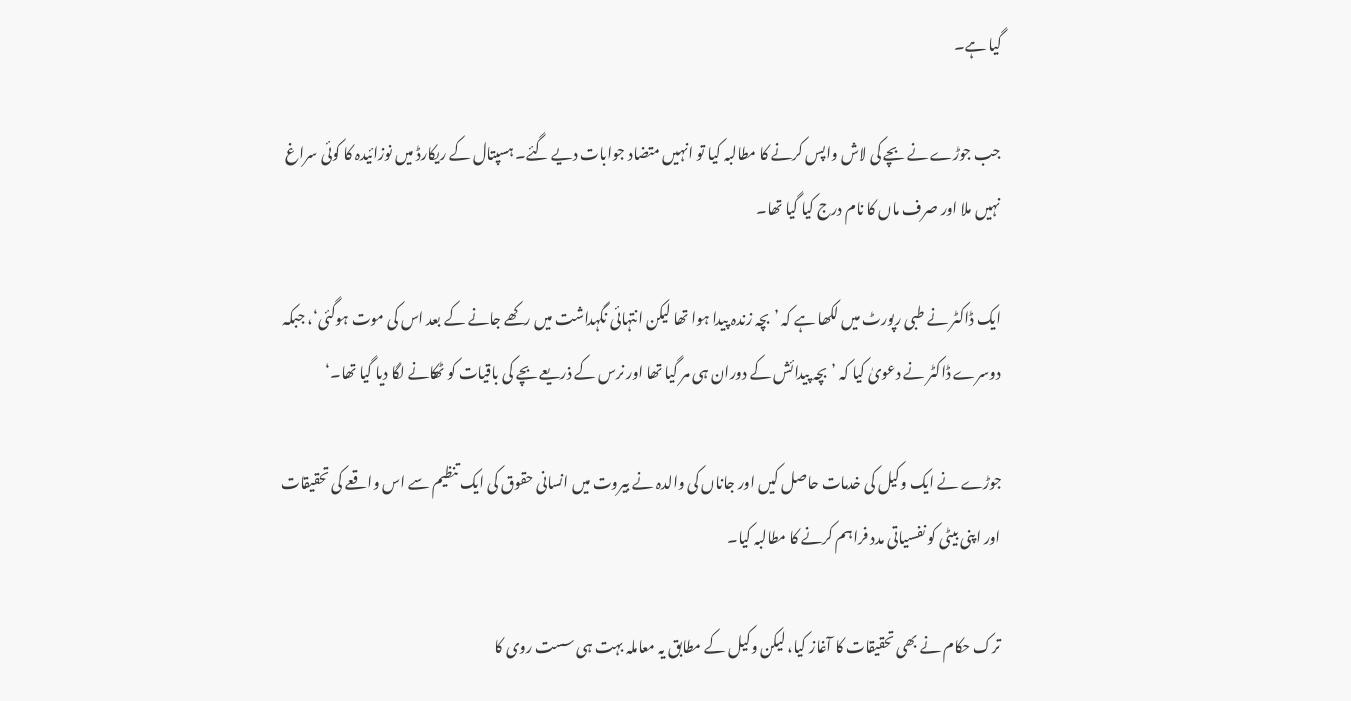گیا ہے۔

جب جوڑے نے بچے کی لاش واپس کرنے کا مطالبہ کیا تو انہیں متضاد جوابات دیے گئے۔ ہسپتال کے ریکارڈ میں نوزائیدہ کا کوئی سراغ نہیں ملا اور صرف ماں کا نام درج کیا گیا تھا۔

ایک ڈاکٹر نے طبی رپورٹ میں لکھا ہے کہ ’بچہ زندہ پیدا ہوا تھا لیکن انتہائی نگہداشت میں رکھے جانے کے بعد اس کی موت ہوگئی‘، جبکہ دوسرے ڈاکٹر نے دعویٰ کیا کہ ’بچہ پیدائش کے دوران ہی مر گیا تھا اور نرس کے ذریعے بچے کی باقیات کو ٹھکانے لگا دیا گیا تھا۔‘

جوڑے نے ایک وکیل کی خدمات حاصل کیں اور جاناں کی والدہ نے بیروت میں انسانی حقوق کی ایک تنظیم سے اس واقعے کی تحقیقات اور اپنی بیٹی کو نفسیاتی مدد فراہم کرنے کا مطالبہ کیا۔

ترک حکام نے بھی تحقیقات کا آغاز کیا، لیکن وکیل کے مطابق یہ معاملہ بہت ہی سست روی کا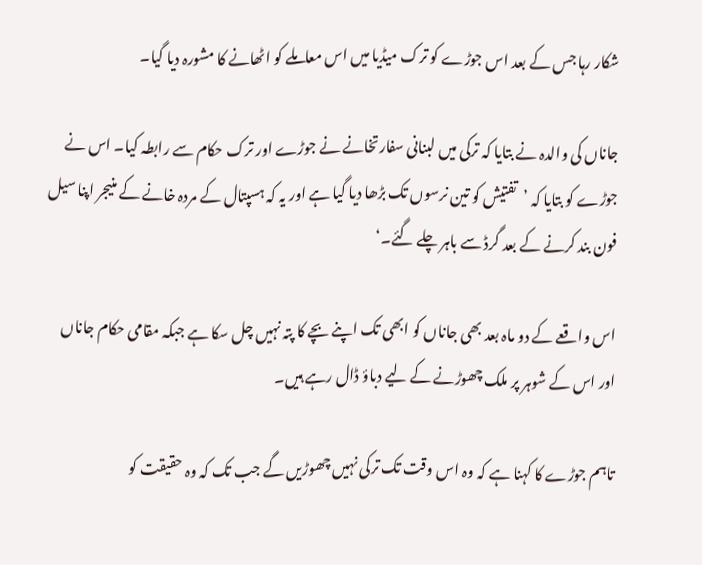شکار رہا جس کے بعد اس جوڑے کو ترک میڈیا میں اس معاملے کو اٹھانے کا مشورہ دیا گیا۔

جاناں کی والدہ نے بتایا کہ ترکی میں لبنانی سفارتخانے نے جوڑے اور ترک حکام سے رابطہ کیا۔ اس نے جوڑے کو بتایا کہ ’تفتیش کو تین نرسوں تک بڑھا دیا گیا ہے اور یہ کہ ہسپتال کے مردہ خانے کے منیجر اپنا سیل فون بند کرنے کے بعد گرڈ سے باہر چلے گئے۔‘

اس واقعے کے دو ماہ بعد بھی جاناں کو ابھی تک اپنے بچے کا پتہ نہیں چل سکا ہے جبکہ مقامی حکام جاناں اور اس کے شوہر پر ملک چھوڑنے کے لیے دباؤ ڈال رہے ہیں۔

تاہم جوڑے کا کہنا ہے کہ وہ اس وقت تک ترکی نہیں چھوڑیں گے جب تک کہ وہ حقیقت کو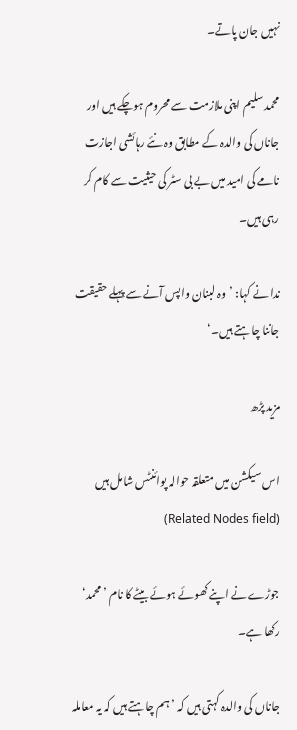نہیں جان پاتے۔

محمد سلیم اپنی ملازمت سے محروم ہوچکے ہیں اور جاناں کی والدہ کے مطابق وہ نئے رہائشی اجازت نامے کی امید میں بے بی سٹر کی حیثیت سے کام کر رہی ہیں۔

ندا نے کہا: ’وہ لبنان واپس آنے سے پہلے حقیقت جاننا چاہتے ہیں۔‘

مزید پڑھ

اس سیکشن میں متعلقہ حوالہ پوائنٹس شامل ہیں (Related Nodes field)

جوڑے نے اپنے کھوئے ہوئے بیٹے کا نام ’محمد‘ رکھا ہے۔

جاناں کی والدہ کہتی ہیں کہ ’ہم چاہتے ہیں کہ یہ معاملہ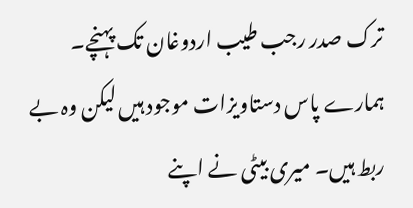ترک صدر رجب طیب اردوغان تک پہنچے۔ ہمارے پاس دستاویزات موجود ہیں لیکن وہ بے ربط ہیں۔ میری بیٹی نے اپنے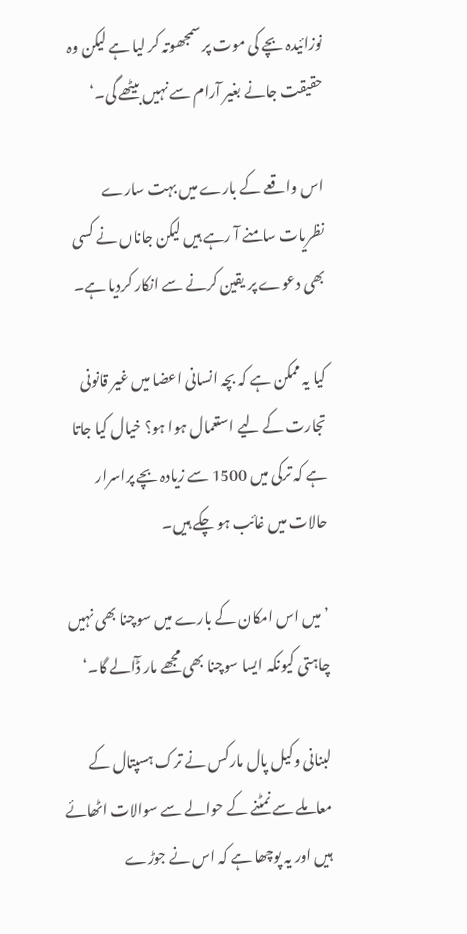نوزائیدہ بچے کی موت پر سمجھوتہ کر لیا ہے لیکن وہ حقیقت جانے بغیر آرام سے نہیں بیٹھے گی۔‘

اس واقعے کے بارے میں بہت سارے نظریات سامنے آ رہے ہیں لیکن جاناں نے کسی بھی دعوے پر یقین کرنے سے انکار کردیا ہے۔

کیا یہ ممکن ہے کہ بچہ انسانی اعضا میں غیر قانونی تجارت کے لیے استعمال ہوا ہو؟ خیال کیا جاتا ہے کہ ترکی میں 1500 سے زیادہ بچے پراسرار حالات میں غائب ہو چکے ہیں۔

’میں اس امکان کے بارے میں سوچنا بھی نہیں چاہتی کیونکہ ایسا سوچنا بھی مجھے مار ڈٓالے گا۔‘

لبنانی وکیل پال مارکس نے ترک ہسپتال کے معاملے سے نمٹنے کے حوالے سے سوالات اٹھائے ہیں اور یہ پوچھا ہے کہ اس نے جوڑے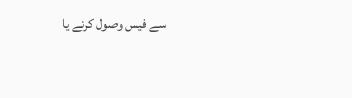سے فیس وصول کرنے یا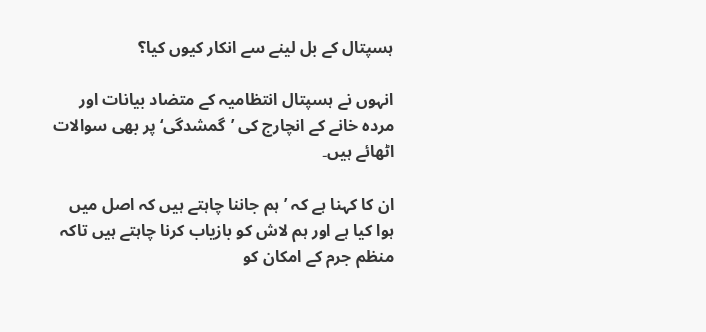ہسپتال کے بل لینے سے انکار کیوں کیا؟

انہوں نے ہسپتال انتظامیہ کے متضاد بیانات اور مردہ خانے کے انچارج کی ’گمشدگی‘ پر بھی سوالات اٹھائے ہیں۔

ان کا کہنا ہے کہ ’ہم جاننا چاہتے ہیں کہ اصل میں ہوا کیا ہے اور ہم لاش کو بازیاب کرنا چاہتے ہیں تاکہ منظم جرم کے امکان کو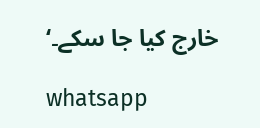خارج کیا جا سکے۔‘

whatsapp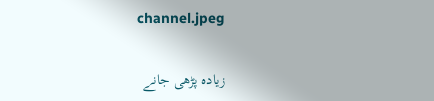channel.jpeg

زیادہ پڑھی جانے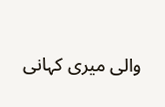والی میری کہانی